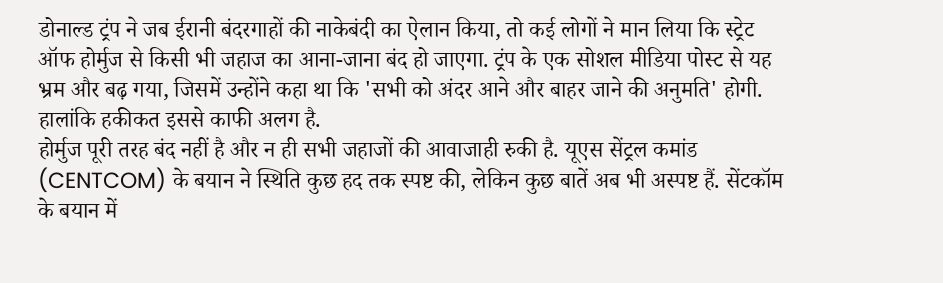डोनाल्ड ट्रंप ने जब ईरानी बंदरगाहों की नाकेबंदी का ऐलान किया, तो कई लोगों ने मान लिया कि स्ट्रेट ऑफ होर्मुज से किसी भी जहाज का आना-जाना बंद हो जाएगा. ट्रंप के एक सोशल मीडिया पोस्ट से यह भ्रम और बढ़ गया, जिसमें उन्होंने कहा था कि 'सभी को अंदर आने और बाहर जाने की अनुमति' होगी. हालांकि हकीकत इससे काफी अलग है.
होर्मुज पूरी तरह बंद नहीं है और न ही सभी जहाजों की आवाजाही रुकी है. यूएस सेंट्रल कमांड (CENTCOM) के बयान ने स्थिति कुछ हद तक स्पष्ट की, लेकिन कुछ बातें अब भी अस्पष्ट हैं. सेंटकॉम के बयान में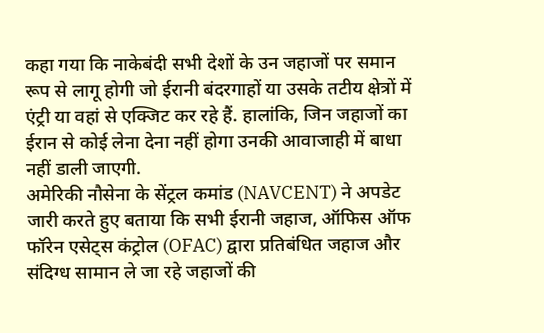कहा गया कि नाकेबंदी सभी देशों के उन जहाजों पर समान रूप से लागू होगी जो ईरानी बंदरगाहों या उसके तटीय क्षेत्रों में एंट्री या वहां से एक्जिट कर रहे हैं. हालांकि, जिन जहाजों का ईरान से कोई लेना देना नहीं होगा उनकी आवाजाही में बाधा नहीं डाली जाएगी.
अमेरिकी नौसेना के सेंट्रल कमांड (NAVCENT) ने अपडेट जारी करते हुए बताया कि सभी ईरानी जहाज, ऑफिस ऑफ फॉरेन एसेट्स कंट्रोल (OFAC) द्वारा प्रतिबंधित जहाज और संदिग्ध सामान ले जा रहे जहाजों की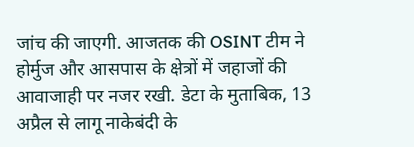जांच की जाएगी. आजतक की OSINT टीम ने होर्मुज और आसपास के क्षेत्रों में जहाजों की आवाजाही पर नजर रखी. डेटा के मुताबिक, 13 अप्रैल से लागू नाकेबंदी के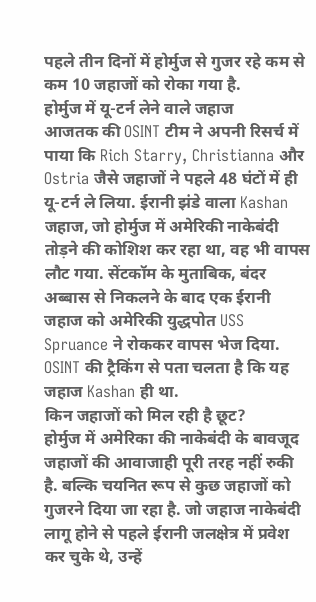पहले तीन दिनों में होर्मुज से गुजर रहे कम से कम 10 जहाजों को रोका गया है.
होर्मुज में यू-टर्न लेने वाले जहाज
आजतक की OSINT टीम ने अपनी रिसर्च में पाया कि Rich Starry, Christianna और Ostria जैसे जहाजों ने पहले 48 घंटों में ही यू-टर्न ले लिया. ईरानी झंडे वाला Kashan जहाज, जो होर्मुज में अमेरिकी नाकेबंदी तोड़ने की कोशिश कर रहा था, वह भी वापस लौट गया. सेंटकॉम के मुताबिक, बंदर अब्बास से निकलने के बाद एक ईरानी जहाज को अमेरिकी युद्धपोत USS Spruance ने रोककर वापस भेज दिया. OSINT की ट्रैकिंग से पता चलता है कि यह जहाज Kashan ही था.
किन जहाजों को मिल रही है छूट?
होर्मुज में अमेरिका की नाकेबंदी के बावजूद जहाजों की आवाजाही पूरी तरह नहीं रुकी है. बल्कि चयनित रूप से कुछ जहाजों को गुजरने दिया जा रहा है. जो जहाज नाकेबंदी लागू होने से पहले ईरानी जलक्षेत्र में प्रवेश कर चुके थे, उन्हें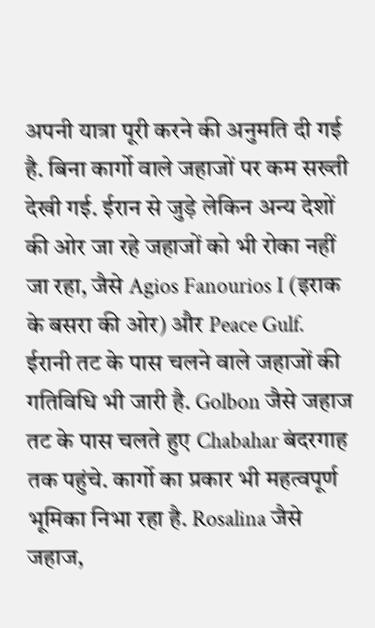अपनी यात्रा पूरी करने की अनुमति दी गई है. बिना कार्गो वाले जहाजों पर कम सख्ती देखी गई. ईरान से जुड़े लेकिन अन्य देशों की ओर जा रहे जहाजों को भी रोका नहीं जा रहा, जैसे Agios Fanourios I (इराक के बसरा की ओर) और Peace Gulf.
ईरानी तट के पास चलने वाले जहाजों की गतिविधि भी जारी है. Golbon जैसे जहाज तट के पास चलते हुए Chabahar बंदरगाह तक पहुंचे. कार्गो का प्रकार भी महत्वपूर्ण भूमिका निभा रहा है. Rosalina जैसे जहाज,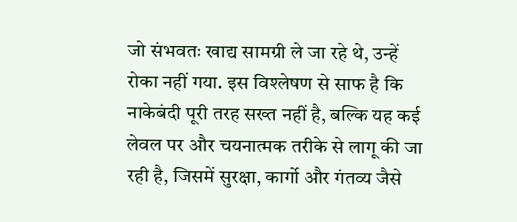जो संभवतः खाद्य सामग्री ले जा रहे थे, उन्हें रोका नहीं गया. इस विश्लेषण से साफ है कि नाकेबंदी पूरी तरह सख्त नहीं है, बल्कि यह कई लेवल पर और चयनात्मक तरीके से लागू की जा रही है, जिसमें सुरक्षा, कार्गो और गंतव्य जैसे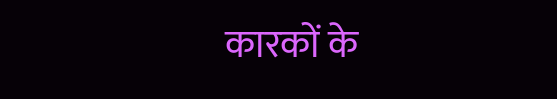कारकों के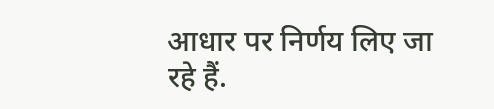आधार पर निर्णय लिए जा रहे हैं.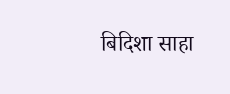बिदिशा साहा